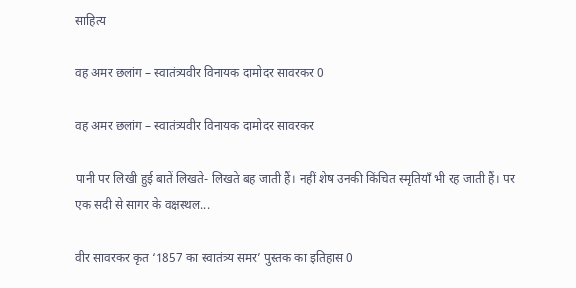साहित्य

वह अमर छलांग – स्वातंत्र्यवीर विनायक दामोदर सावरकर 0

वह अमर छलांग – स्वातंत्र्यवीर विनायक दामोदर सावरकर

पानी पर लिखी हुई बातें लिखते- लिखते बह जाती हैं। नहीं शेष उनकी किंचित स्मृतियाँ भी रह जाती हैं। पर एक सदी से सागर के वक्षस्थल...

वीर सावरकर कृत ‘1857 का स्वातंत्र्य समर’ पुस्तक का इतिहास 0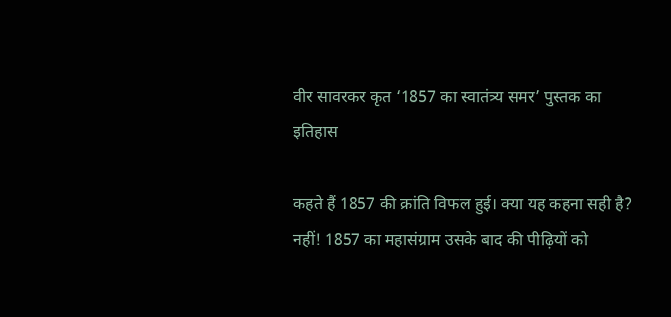वीर सावरकर कृत ‘1857 का स्वातंत्र्य समर’ पुस्तक का इतिहास

कहते हैं 1857 की क्रांति विफल हुई। क्या यह कहना सही है? नहीं! 1857 का महासंग्राम उसके बाद की पीढ़ियों को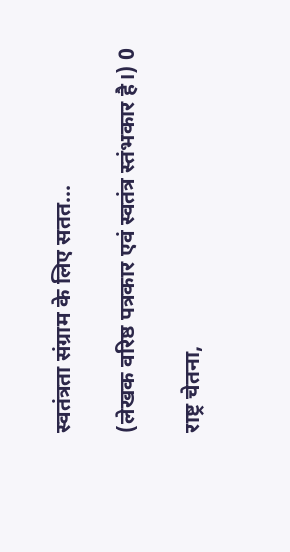स्वतंत्रता संग्राम के लिए सतत...

(लेखक वरिष्ठ पत्रकार एवं स्वतंत्र स्तंभकार है।) 0

राष्ट्र चेतना,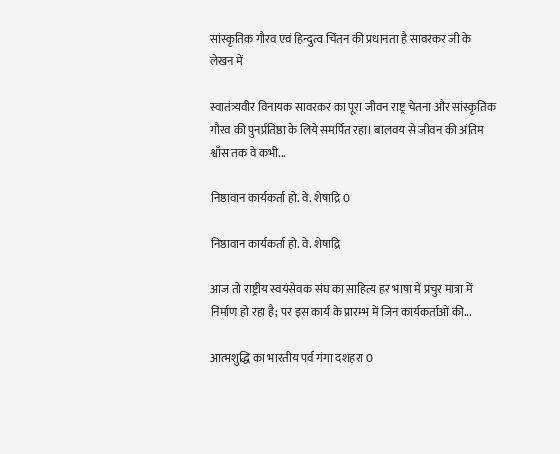सांस्कृतिक गौरव एवं हिन्दुत्व चिंतन की प्रधानता है सावरकर जी के लेखन में

स्वातंत्र्यवीर विनायक सावरकर का पूरा जीवन राष्ट्र चेतना और सांस्कृतिक गौरव की पुनर्प्रतिष्ठा के लिये समर्पित रहा। बालवय से जीवन की अंतिम श्वाँस तक वे कभी...

निष्ठावान कार्यकर्ता हो. वे. शेषाद्रि 0

निष्ठावान कार्यकर्ता हो. वे. शेषाद्रि

आज तो राष्ट्रीय स्वयंसेवक संघ का साहित्य हर भाषा में प्रचुर मात्रा में निर्माण हो रहा है; पर इस कार्य के प्रारम्भ में जिन कार्यकर्ताओं की...

आत्मशुद्धि का भारतीय पर्व गंगा दशहरा 0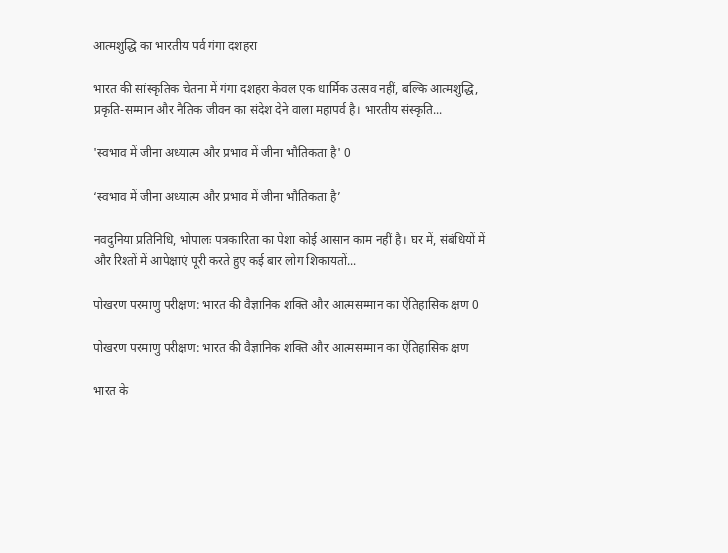आत्मशुद्धि का भारतीय पर्व गंगा दशहरा

भारत की सांस्कृतिक चेतना में गंगा दशहरा केवल एक धार्मिक उत्सव नहीं, बल्कि आत्मशुद्धि, प्रकृति-सम्मान और नैतिक जीवन का संदेश देने वाला महापर्व है। भारतीय संस्कृति...

'स्वभाव में जीना अध्यात्म और प्रभाव में जीना भौतिकता है' 0

‘स्वभाव में जीना अध्यात्म और प्रभाव में जीना भौतिकता है’

नवदुनिया प्रतिनिधि, भोपालः पत्रकारिता का पेशा कोई आसान काम नहीं है। घर में, संबंधियों में और रिश्तों में आपेक्षाएं पूरी करते हुए कई बार लोग शिकायतों...

पोखरण परमाणु परीक्षण: भारत की वैज्ञानिक शक्ति और आत्मसम्मान का ऐतिहासिक क्षण 0

पोखरण परमाणु परीक्षण: भारत की वैज्ञानिक शक्ति और आत्मसम्मान का ऐतिहासिक क्षण

भारत के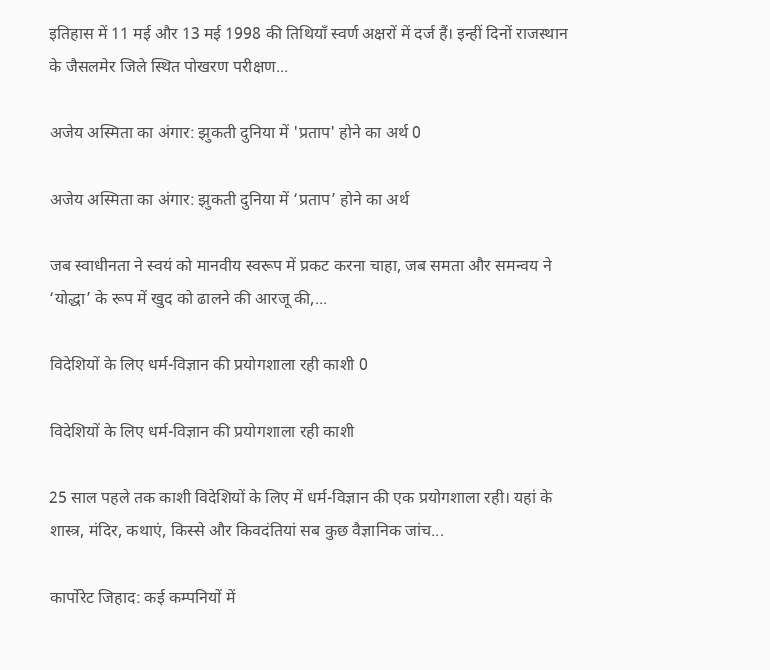इतिहास में 11 मई और 13 मई 1998 की तिथियाँ स्वर्ण अक्षरों में दर्ज हैं। इन्हीं दिनों राजस्थान के जैसलमेर जिले स्थित पोखरण परीक्षण...

अजेय अस्मिता का अंगार: झुकती दुनिया में 'प्रताप' होने का अर्थ 0

अजेय अस्मिता का अंगार: झुकती दुनिया में ‘प्रताप’ होने का अर्थ

जब स्वाधीनता ने स्वयं को मानवीय स्वरूप में प्रकट करना चाहा, जब समता और समन्वय ने ‘योद्धा’ के रूप में खुद को ढालने की आरजू की,...

विदेशियों के लिए धर्म-विज्ञान की प्रयोगशाला रही काशी 0

विदेशियों के लिए धर्म-विज्ञान की प्रयोगशाला रही काशी

25 साल पहले तक काशी विदेशियों के लिए में धर्म-विज्ञान की एक प्रयोगशाला रही। यहां के शास्त्र, मंदिर, कथाएं, किस्से और किवदंतियां सब कुछ वैज्ञानिक जांच...

कार्पोरेट जिहाद: कई कम्पनियों में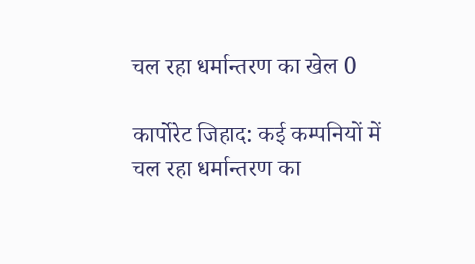चल रहा धर्मान्तरण का खेल 0

कार्पोरेट जिहाद: कई कम्पनियों में चल रहा धर्मान्तरण का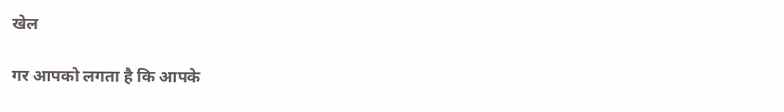खेल

गर आपको लगता है कि आपके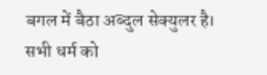बगल में बैठा अब्दुल सेक्युलर है। सभी धर्म को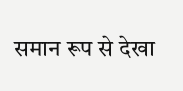समान रूप से देखा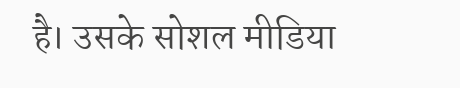है। उसके सोशल मीडिया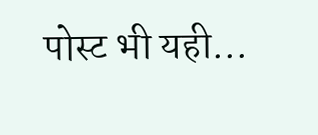पोस्ट भी यही...